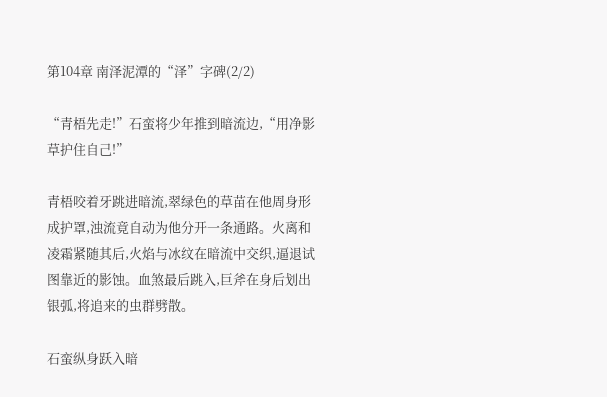第104章 南泽泥潭的“泽”字碑(2/2)

“青梧先走!”石蛮将少年推到暗流边,“用净影草护住自己!”

青梧咬着牙跳进暗流,翠绿色的草苗在他周身形成护罩,浊流竟自动为他分开一条通路。火离和凌霜紧随其后,火焰与冰纹在暗流中交织,逼退试图靠近的影蚀。血煞最后跳入,巨斧在身后划出银弧,将追来的虫群劈散。

石蛮纵身跃入暗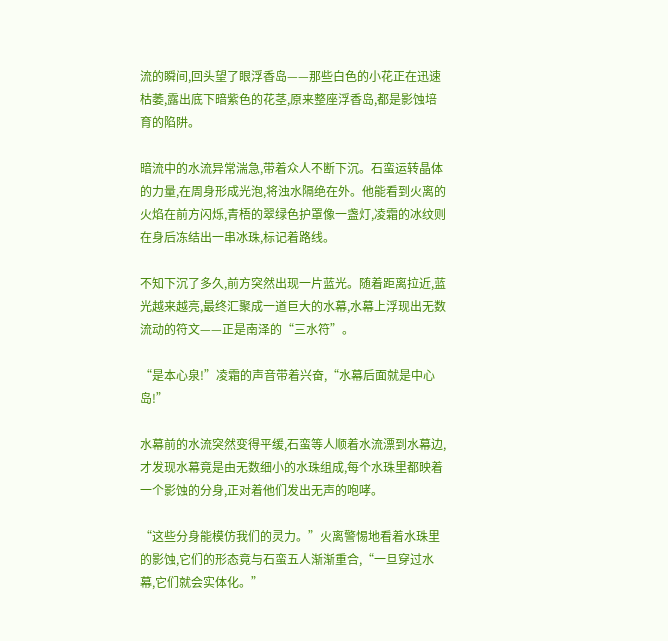流的瞬间,回头望了眼浮香岛——那些白色的小花正在迅速枯萎,露出底下暗紫色的花茎,原来整座浮香岛,都是影蚀培育的陷阱。

暗流中的水流异常湍急,带着众人不断下沉。石蛮运转晶体的力量,在周身形成光泡,将浊水隔绝在外。他能看到火离的火焰在前方闪烁,青梧的翠绿色护罩像一盏灯,凌霜的冰纹则在身后冻结出一串冰珠,标记着路线。

不知下沉了多久,前方突然出现一片蓝光。随着距离拉近,蓝光越来越亮,最终汇聚成一道巨大的水幕,水幕上浮现出无数流动的符文——正是南泽的“三水符”。

“是本心泉!”凌霜的声音带着兴奋,“水幕后面就是中心岛!”

水幕前的水流突然变得平缓,石蛮等人顺着水流漂到水幕边,才发现水幕竟是由无数细小的水珠组成,每个水珠里都映着一个影蚀的分身,正对着他们发出无声的咆哮。

“这些分身能模仿我们的灵力。”火离警惕地看着水珠里的影蚀,它们的形态竟与石蛮五人渐渐重合,“一旦穿过水幕,它们就会实体化。”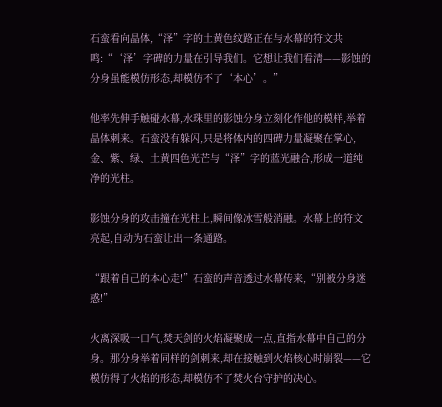石蛮看向晶体,“泽”字的土黄色纹路正在与水幕的符文共鸣:“‘泽’字碑的力量在引导我们。它想让我们看清——影蚀的分身虽能模仿形态,却模仿不了‘本心’。”

他率先伸手触碰水幕,水珠里的影蚀分身立刻化作他的模样,举着晶体刺来。石蛮没有躲闪,只是将体内的四碑力量凝聚在掌心,金、紫、绿、土黄四色光芒与“泽”字的蓝光融合,形成一道纯净的光柱。

影蚀分身的攻击撞在光柱上,瞬间像冰雪般消融。水幕上的符文亮起,自动为石蛮让出一条通路。

“跟着自己的本心走!”石蛮的声音透过水幕传来,“别被分身迷惑!”

火离深吸一口气,焚天剑的火焰凝聚成一点,直指水幕中自己的分身。那分身举着同样的剑刺来,却在接触到火焰核心时崩裂——它模仿得了火焰的形态,却模仿不了焚火台守护的决心。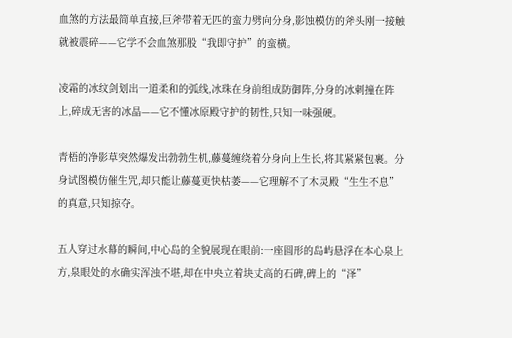血煞的方法最简单直接,巨斧带着无匹的蛮力劈向分身,影蚀模仿的斧头刚一接触就被震碎——它学不会血煞那股“我即守护”的蛮横。

凌霜的冰纹剑划出一道柔和的弧线,冰珠在身前组成防御阵,分身的冰刺撞在阵上,碎成无害的冰晶——它不懂冰原殿守护的韧性,只知一味强硬。

青梧的净影草突然爆发出勃勃生机,藤蔓缠绕着分身向上生长,将其紧紧包裹。分身试图模仿催生咒,却只能让藤蔓更快枯萎——它理解不了木灵殿“生生不息”的真意,只知掠夺。

五人穿过水幕的瞬间,中心岛的全貌展现在眼前:一座圆形的岛屿悬浮在本心泉上方,泉眼处的水确实浑浊不堪,却在中央立着块丈高的石碑,碑上的“泽”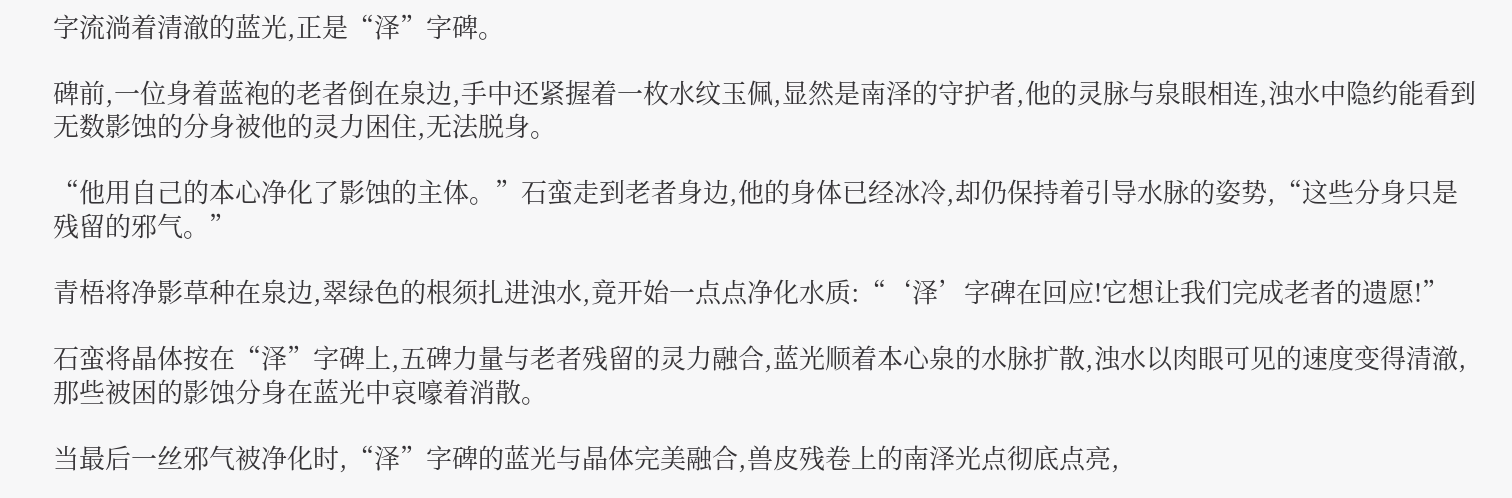字流淌着清澈的蓝光,正是“泽”字碑。

碑前,一位身着蓝袍的老者倒在泉边,手中还紧握着一枚水纹玉佩,显然是南泽的守护者,他的灵脉与泉眼相连,浊水中隐约能看到无数影蚀的分身被他的灵力困住,无法脱身。

“他用自己的本心净化了影蚀的主体。”石蛮走到老者身边,他的身体已经冰冷,却仍保持着引导水脉的姿势,“这些分身只是残留的邪气。”

青梧将净影草种在泉边,翠绿色的根须扎进浊水,竟开始一点点净化水质:“‘泽’字碑在回应!它想让我们完成老者的遗愿!”

石蛮将晶体按在“泽”字碑上,五碑力量与老者残留的灵力融合,蓝光顺着本心泉的水脉扩散,浊水以肉眼可见的速度变得清澈,那些被困的影蚀分身在蓝光中哀嚎着消散。

当最后一丝邪气被净化时,“泽”字碑的蓝光与晶体完美融合,兽皮残卷上的南泽光点彻底点亮,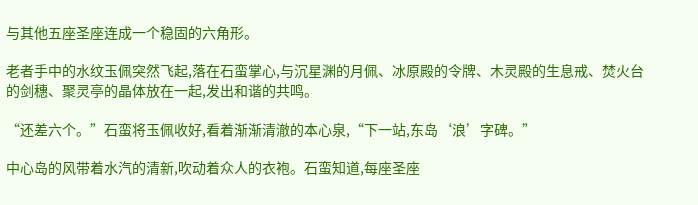与其他五座圣座连成一个稳固的六角形。

老者手中的水纹玉佩突然飞起,落在石蛮掌心,与沉星渊的月佩、冰原殿的令牌、木灵殿的生息戒、焚火台的剑穗、聚灵亭的晶体放在一起,发出和谐的共鸣。

“还差六个。”石蛮将玉佩收好,看着渐渐清澈的本心泉,“下一站,东岛‘浪’字碑。”

中心岛的风带着水汽的清新,吹动着众人的衣袍。石蛮知道,每座圣座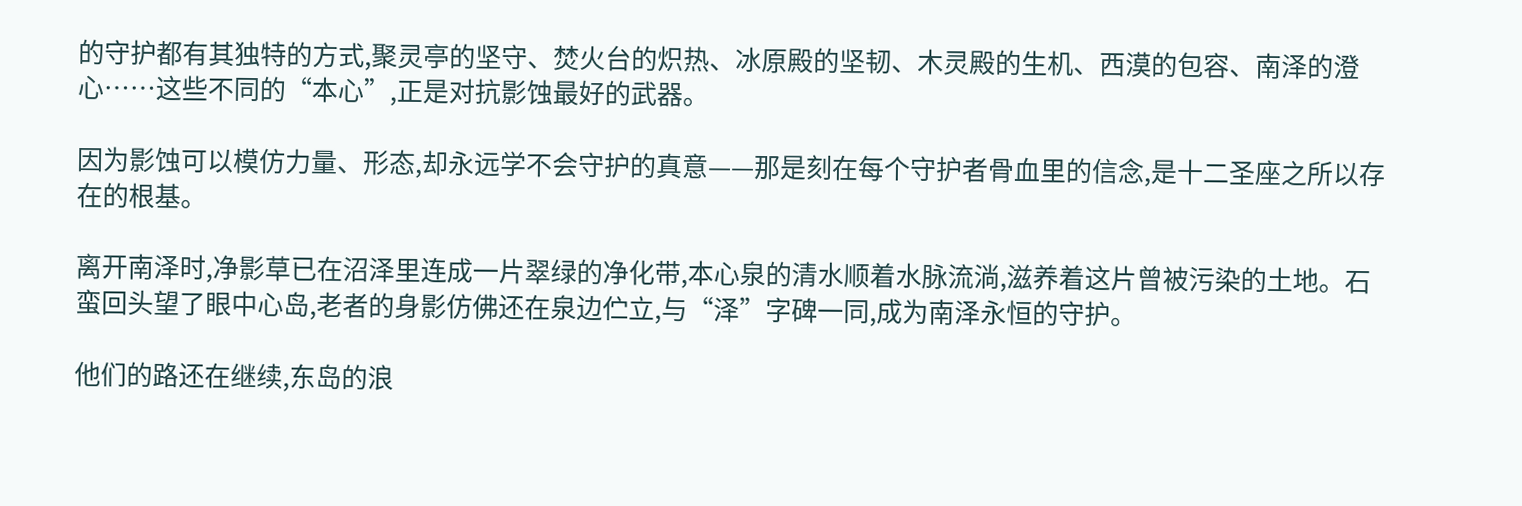的守护都有其独特的方式,聚灵亭的坚守、焚火台的炽热、冰原殿的坚韧、木灵殿的生机、西漠的包容、南泽的澄心……这些不同的“本心”,正是对抗影蚀最好的武器。

因为影蚀可以模仿力量、形态,却永远学不会守护的真意——那是刻在每个守护者骨血里的信念,是十二圣座之所以存在的根基。

离开南泽时,净影草已在沼泽里连成一片翠绿的净化带,本心泉的清水顺着水脉流淌,滋养着这片曾被污染的土地。石蛮回头望了眼中心岛,老者的身影仿佛还在泉边伫立,与“泽”字碑一同,成为南泽永恒的守护。

他们的路还在继续,东岛的浪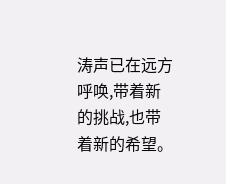涛声已在远方呼唤,带着新的挑战,也带着新的希望。